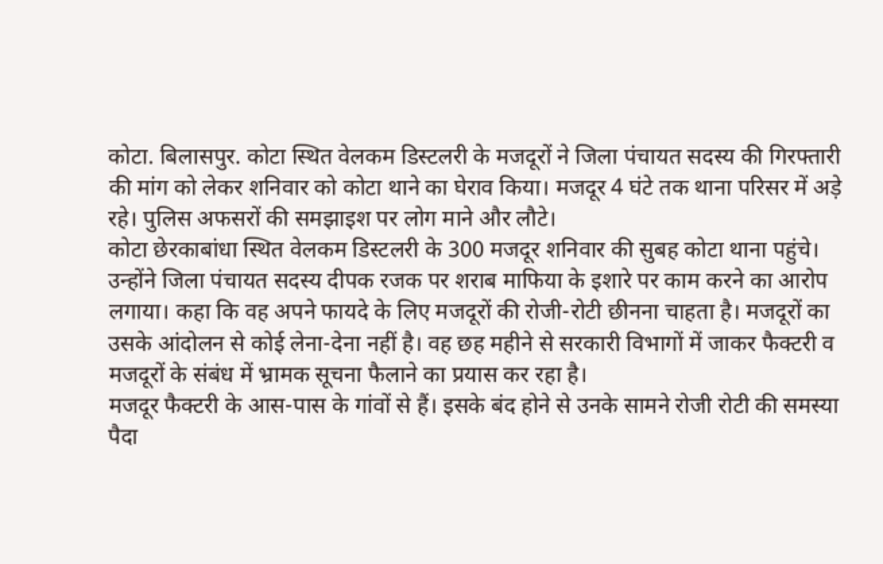कोटा. बिलासपुर. कोटा स्थित वेलकम डिस्टलरी के मजदूरों ने जिला पंचायत सदस्य की गिरफ्तारी की मांग को लेकर शनिवार को कोटा थाने का घेराव किया। मजदूर 4 घंटे तक थाना परिसर में अड़े रहे। पुलिस अफसरों की समझाइश पर लोग माने और लौटे।
कोटा छेरकाबांधा स्थित वेलकम डिस्टलरी के 300 मजदूर शनिवार की सुबह कोटा थाना पहुंचे। उन्होंने जिला पंचायत सदस्य दीपक रजक पर शराब माफिया के इशारे पर काम करने का आरोप लगाया। कहा कि वह अपने फायदे के लिए मजदूरों की रोजी-रोटी छीनना चाहता है। मजदूरों का उसके आंदोलन से कोई लेना-देना नहीं है। वह छह महीने से सरकारी विभागों में जाकर फैक्टरी व मजदूरों के संबंध में भ्रामक सूचना फैलाने का प्रयास कर रहा है।
मजदूर फैक्टरी के आस-पास के गांवों से हैं। इसके बंद होने से उनके सामने रोजी रोटी की समस्या पैदा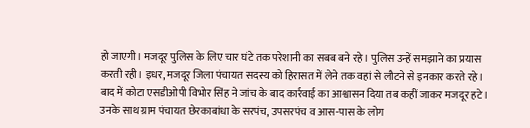हो जाएगी। मजदूर पुलिस के लिए चार घंटे तक परेशानी का सबब बने रहे। पुलिस उन्हें समझाने का प्रयास करती रही। इधर, मजदूर जिला पंचायत सदस्य को हिरासत में लेने तक वहां से लौटने से इनकार करते रहे। बाद में कोटा एसडीओपी विभोर सिंह ने जांच के बाद कार्रवाई का आश्वासन दिया तब कहीं जाकर मजदूर हटे। उनके साथ ग्राम पंचायत छेरकाबांधा के सरपंच, उपसरपंच व आस-पास के लोग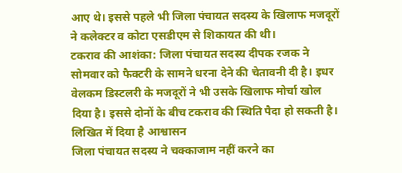आए थे। इससे पहले भी जिला पंचायत सदस्य के खिलाफ मजदूरों ने कलेक्टर व कोटा एसडीएम से शिकायत की थी।
टकराव की आशंका: जिला पंचायत सदस्य दीपक रजक ने सोमवार को फैक्टरी के सामने धरना देने की चेतावनी दी है। इधर वेलकम डिस्टलरी के मजदूरों ने भी उसके खिलाफ मोर्चा खोल दिया है। इससे दोनों के बीच टकराव की स्थिति पैदा हो सकती है।
लिखित में दिया है आश्वासन
जिला पंचायत सदस्य ने चक्काजाम नहीं करने का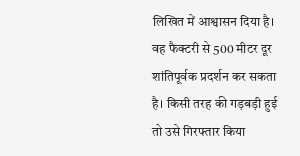लिखित में आश्वासन दिया है। वह फैक्टरी से 500 मीटर दूर शांतिपूर्वक प्रदर्शन कर सकता है। किसी तरह की गड़बड़ी हुई तो उसे गिरफ्तार किया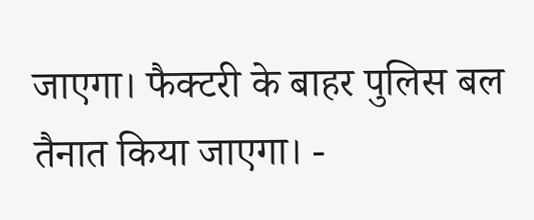जाएगा। फैक्टरी के बाहर पुलिस बल तैनात किया जाएगा। -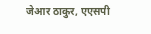जेआर ठाकुर, एएसपी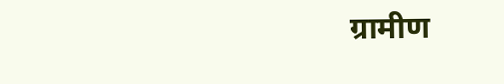ग्रामीण